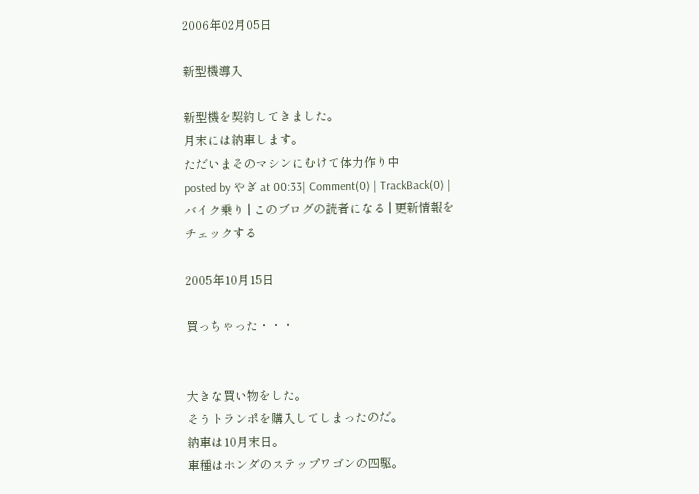2006年02月05日

新型機導入

新型機を契約してきました。
月末には納車します。
ただいまそのマシンにむけて体力作り中
posted by やぎ at 00:33| Comment(0) | TrackBack(0) | バイク乗り | このブログの読者になる | 更新情報をチェックする

2005年10月15日

買っちゃった・・・


大きな買い物をした。
そうトランポを購入してしまったのだ。
納車は10月末日。
車種はホンダのステップワゴンの四駆。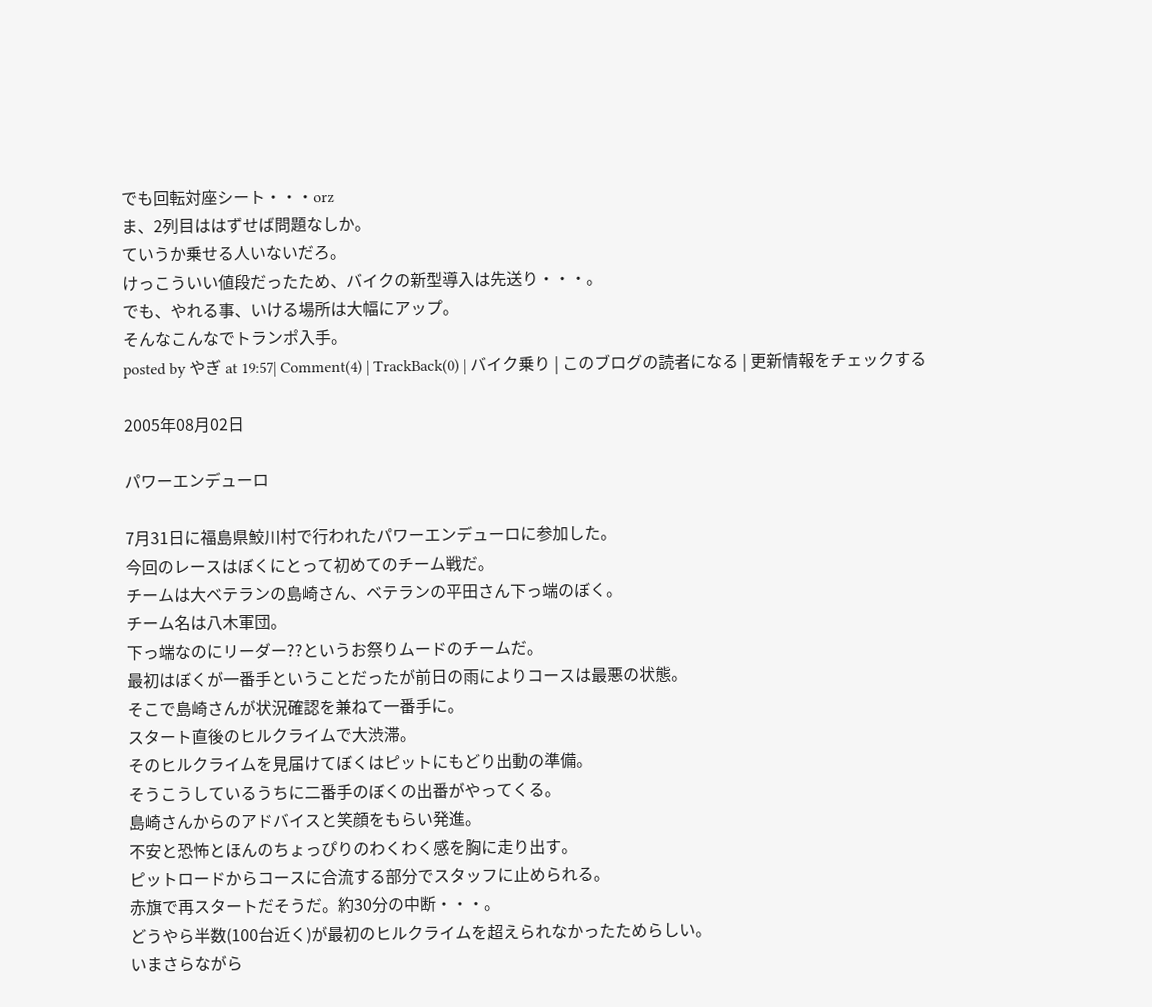でも回転対座シート・・・orz
ま、2列目ははずせば問題なしか。
ていうか乗せる人いないだろ。
けっこういい値段だったため、バイクの新型導入は先送り・・・。
でも、やれる事、いける場所は大幅にアップ。
そんなこんなでトランポ入手。
posted by やぎ at 19:57| Comment(4) | TrackBack(0) | バイク乗り | このブログの読者になる | 更新情報をチェックする

2005年08月02日

パワーエンデューロ

7月31日に福島県鮫川村で行われたパワーエンデューロに参加した。
今回のレースはぼくにとって初めてのチーム戦だ。
チームは大ベテランの島崎さん、ベテランの平田さん下っ端のぼく。
チーム名は八木軍団。
下っ端なのにリーダー??というお祭りムードのチームだ。
最初はぼくが一番手ということだったが前日の雨によりコースは最悪の状態。
そこで島崎さんが状況確認を兼ねて一番手に。
スタート直後のヒルクライムで大渋滞。
そのヒルクライムを見届けてぼくはピットにもどり出動の準備。
そうこうしているうちに二番手のぼくの出番がやってくる。
島崎さんからのアドバイスと笑顔をもらい発進。
不安と恐怖とほんのちょっぴりのわくわく感を胸に走り出す。
ピットロードからコースに合流する部分でスタッフに止められる。
赤旗で再スタートだそうだ。約30分の中断・・・。
どうやら半数(100台近く)が最初のヒルクライムを超えられなかったためらしい。
いまさらながら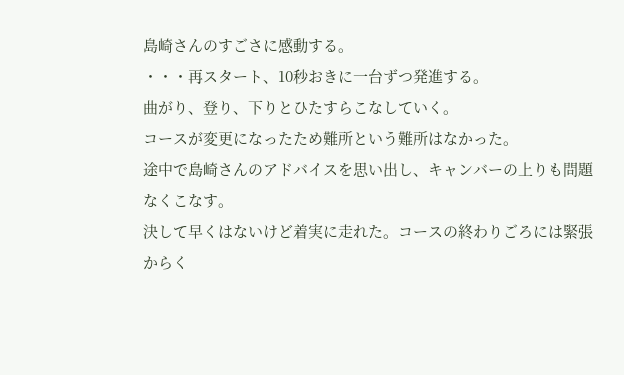島崎さんのすごさに感動する。
・・・再スタート、10秒おきに一台ずつ発進する。
曲がり、登り、下りとひたすらこなしていく。
コースが変更になったため難所という難所はなかった。
途中で島崎さんのアドバイスを思い出し、キャンバーの上りも問題なくこなす。
決して早くはないけど着実に走れた。コースの終わりごろには緊張からく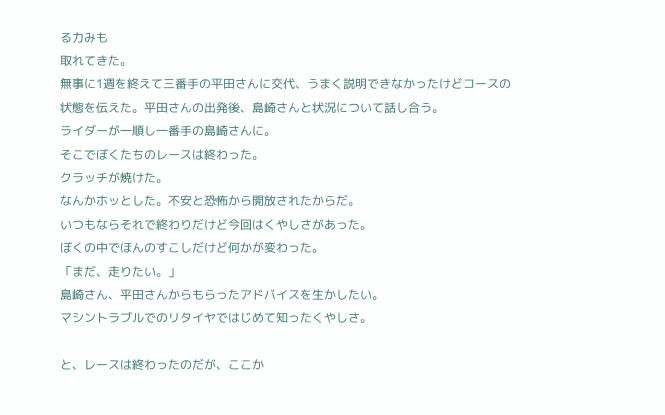る力みも
取れてきた。
無事に1週を終えて三番手の平田さんに交代、うまく説明できなかったけどコースの
状態を伝えた。平田さんの出発後、島崎さんと状況について話し合う。
ライダーが一順し一番手の島崎さんに。
そこでぼくたちのレースは終わった。
クラッチが焼けた。
なんかホッとした。不安と恐怖から開放されたからだ。
いつもならそれで終わりだけど今回はくやしさがあった。
ぼくの中でほんのすこしだけど何かが変わった。
「まだ、走りたい。」
島崎さん、平田さんからもらったアドバイスを生かしたい。
マシントラブルでのリタイヤではじめて知ったくやしさ。

と、レースは終わったのだが、ここか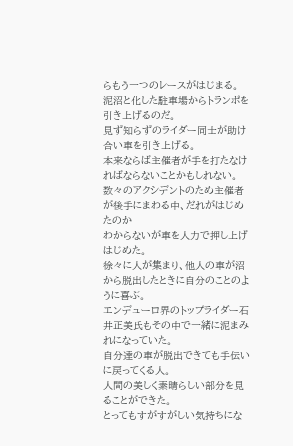らもう一つのレースがはじまる。
泥沼と化した駐車場からトランポを引き上げるのだ。
見ず知らずのライダー同士が助け合い車を引き上げる。
本来ならば主催者が手を打たなければならないことかもしれない。
数々のアクシデントのため主催者が後手にまわる中、だれがはじめたのか
わからないが車を人力で押し上げはじめた。
徐々に人が集まり、他人の車が沼から脱出したときに自分のことのように喜ぶ。
エンデューロ界のトップライダー石井正美氏もその中で一緒に泥まみれになっていた。
自分達の車が脱出できても手伝いに戻ってくる人。
人間の美しく素晴らしい部分を見ることができた。
とってもすがすがしい気持ちにな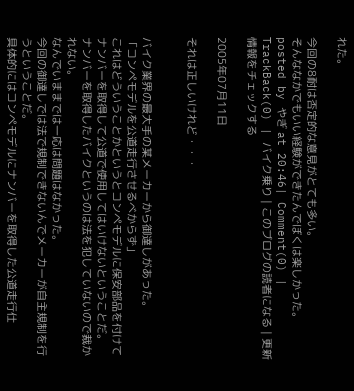れた。

今回の8耐は否定的な意見がとても多い。
そんななかでもいい経験ができたんでぼくは楽しかった。
posted by やぎ at 20:46| Comment(0) | TrackBack(0) | バイク乗り | このブログの読者になる | 更新情報をチェックする

2005年07月11日

それは正しいけれど・・・


バイク業界の最大手の某メーカーから御達しがあった。
「コンペモデルを公道走行させるべからず」
これはどういうことかというとコンペモデルに保安部品を付けて
ナンバーを取得して公道で使用してはいけないということだ。
ナンバーを取得したバイクというのは法を犯していないので裁かれない。
なんでいままでは一応は問題はなかった。
今回の御達しでは法で規制できないんでメーカーが自主規制を行うということだ。
具体的にはコンペモデルにナンバーを取得した公道走行仕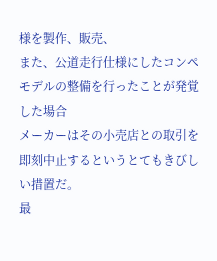様を製作、販売、
また、公道走行仕様にしたコンペモデルの整備を行ったことが発覚した場合
メーカーはその小売店との取引を即刻中止するというとてもきびしい措置だ。
最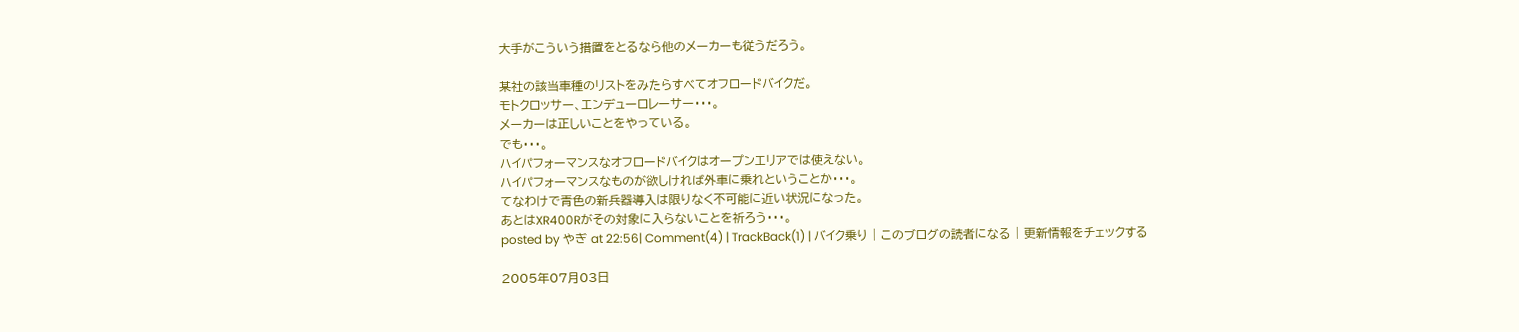大手がこういう措置をとるなら他のメーカーも従うだろう。

某社の該当車種のリストをみたらすべてオフロードバイクだ。
モトクロッサー、エンデューロレーサー・・・。
メーカーは正しいことをやっている。
でも・・・。
ハイパフォーマンスなオフロードバイクはオープンエリアでは使えない。
ハイパフォーマンスなものが欲しければ外車に乗れということか・・・。
てなわけで青色の新兵器導入は限りなく不可能に近い状況になった。
あとはXR400Rがその対象に入らないことを祈ろう・・・。
posted by やぎ at 22:56| Comment(4) | TrackBack(1) | バイク乗り | このブログの読者になる | 更新情報をチェックする

2005年07月03日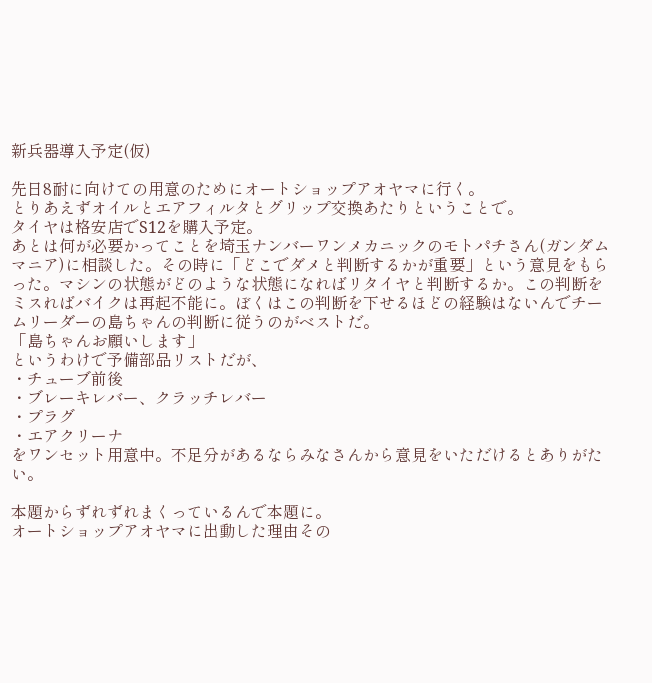新兵器導入予定(仮)

先日8耐に向けての用意のためにオートショップアオヤマに行く。
とりあえずオイルとエアフィルタとグリップ交換あたりということで。
タイヤは格安店でS12を購入予定。
あとは何が必要かってことを埼玉ナンバーワンメカニックのモトパチさん(ガンダムマニア)に相談した。その時に「どこでダメと判断するかが重要」という意見をもらった。マシンの状態がどのような状態になればリタイヤと判断するか。この判断をミスればバイクは再起不能に。ぼくはこの判断を下せるほどの経験はないんでチームリーダーの島ちゃんの判断に従うのがベストだ。
「島ちゃんお願いします」
というわけで予備部品リストだが、
・チューブ前後
・ブレーキレバー、クラッチレバー
・プラグ
・エアクリーナ
をワンセット用意中。不足分があるならみなさんから意見をいただけるとありがたい。

本題からずれずれまくっているんで本題に。
オートショップアオヤマに出動した理由その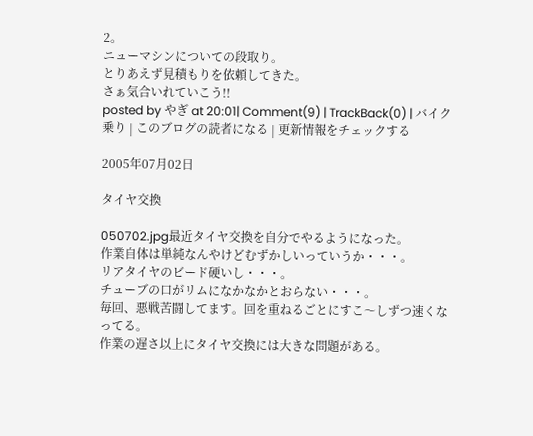2。
ニューマシンについての段取り。
とりあえず見積もりを依頼してきた。
さぁ気合いれていこう!!
posted by やぎ at 20:01| Comment(9) | TrackBack(0) | バイク乗り | このブログの読者になる | 更新情報をチェックする

2005年07月02日

タイヤ交換

050702.jpg最近タイヤ交換を自分でやるようになった。
作業自体は単純なんやけどむずかしいっていうか・・・。
リアタイヤのビード硬いし・・・。
チューブの口がリムになかなかとおらない・・・。
毎回、悪戦苦闘してます。回を重ねるごとにすこ〜しずつ速くなってる。
作業の遅さ以上にタイヤ交換には大きな問題がある。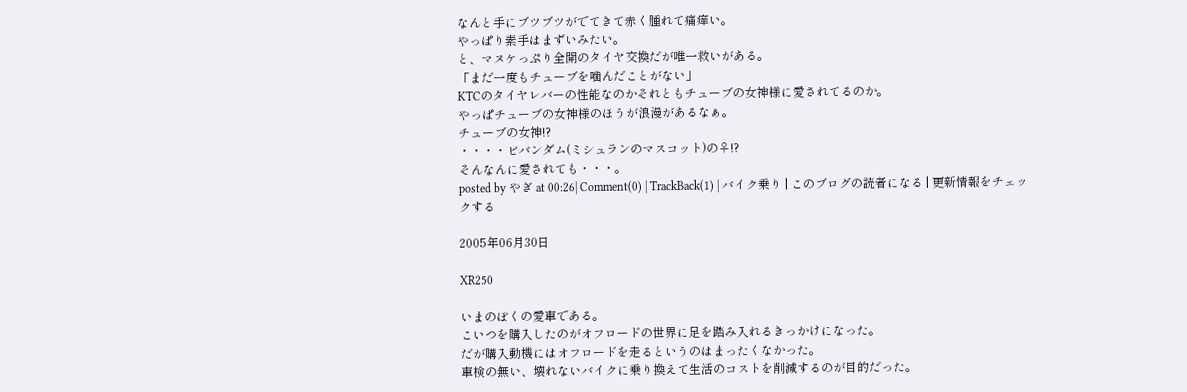なんと手にブツブツがでてきて赤く腫れて痛痒い。
やっぱり素手はまずいみたい。
と、マヌケっぷり全開のタイヤ交換だが唯一救いがある。
「まだ一度もチューブを噛んだことがない」
KTCのタイヤレバーの性能なのかそれともチューブの女神様に愛されてるのか。
やっぱチューブの女神様のほうが浪漫があるなぁ。
チューブの女神!?
・・・・ビバンダム(ミシュランのマスコット)の♀!?
そんなんに愛されても・・・。
posted by やぎ at 00:26| Comment(0) | TrackBack(1) | バイク乗り | このブログの読者になる | 更新情報をチェックする

2005年06月30日

XR250

いまのぼくの愛車である。
こいつを購入したのがオフロードの世界に足を踏み入れるきっかけになった。
だが購入動機にはオフロードを走るというのはまったくなかった。
車検の無い、壊れないバイクに乗り換えて生活のコストを削減するのが目的だった。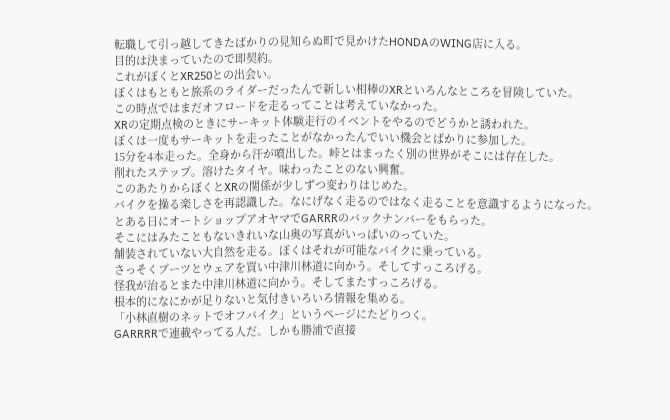転職して引っ越してきたばかりの見知らぬ町で見かけたHONDAのWING店に入る。
目的は決まっていたので即契約。
これがぼくとXR250との出会い。
ぼくはもともと旅系のライダーだったんで新しい相棒のXRといろんなところを冒険していた。
この時点ではまだオフロードを走るってことは考えていなかった。
XRの定期点検のときにサーキット体験走行のイベントをやるのでどうかと誘われた。
ぼくは一度もサーキットを走ったことがなかったんでいい機会とばかりに参加した。
15分を4本走った。全身から汗が噴出した。峠とはまったく別の世界がそこには存在した。
削れたステップ。溶けたタイヤ。味わったことのない興奮。
このあたりからぼくとXRの関係が少しずつ変わりはじめた。
バイクを操る楽しさを再認識した。なにげなく走るのではなく走ることを意識するようになった。
とある日にオートショップアオヤマでGARRRのバックナンバーをもらった。
そこにはみたこともないきれいな山奥の写真がいっぱいのっていた。
舗装されていない大自然を走る。ぼくはそれが可能なバイクに乗っている。
さっそくブーツとウェアを買い中津川林道に向かう。そしてすっころげる。
怪我が治るとまた中津川林道に向かう。そしてまたすっころげる。
根本的になにかが足りないと気付きいろいろ情報を集める。
「小林直樹のネットでオフバイク」というページにたどりつく。
GARRRRで連載やってる人だ。しかも勝浦で直接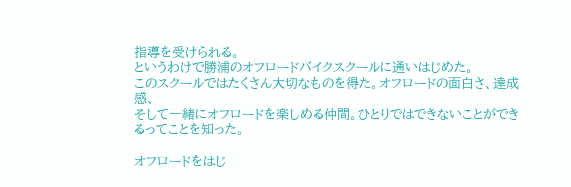指導を受けられる。
というわけで勝浦のオフロードバイクスクールに通いはじめた。
このスクールではたくさん大切なものを得た。オフロードの面白さ、達成感、
そして一緒にオフロードを楽しめる仲間。ひとりではできないことができるってことを知った。

オフロードをはじ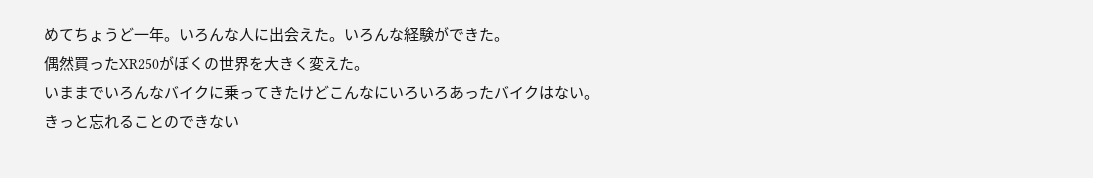めてちょうど一年。いろんな人に出会えた。いろんな経験ができた。
偶然買ったXR250がぼくの世界を大きく変えた。
いままでいろんなバイクに乗ってきたけどこんなにいろいろあったバイクはない。
きっと忘れることのできない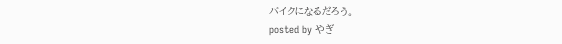バイクになるだろう。
posted by やぎ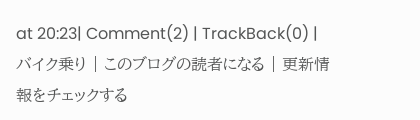at 20:23| Comment(2) | TrackBack(0) | バイク乗り | このブログの読者になる | 更新情報をチェックする